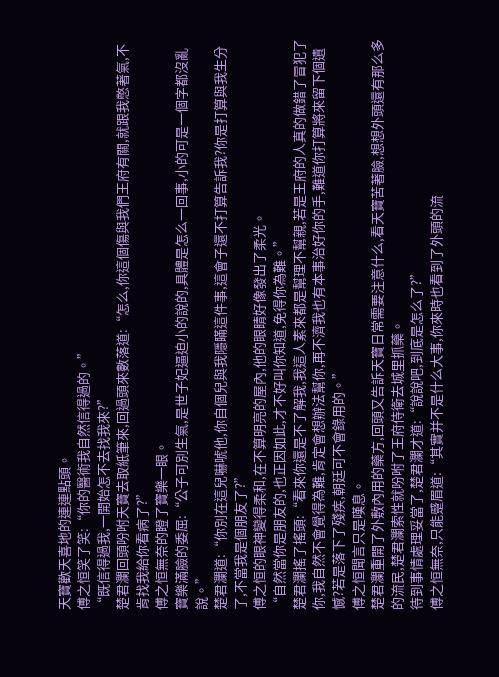天寶歡天喜地的連連點頭。
傅之恒笑了笑:“你的醫術我自然信得過的。”
“既信得過我,一開始怎不去找我來?”
楚君瀾回頭吩咐天寶去取紙筆來,回過頭來數落道:“怎么,你這個傷與我們王府有關,就跟我憋著氣,不肯找我給你看病了?”
傅之恒無奈的瞪了寶樂一眼。
寶樂滿臉的委屈:“公子可別生氣,是世子妃逼迫小的說的,具體是怎么一回事,小的可是一個字都沒亂說。”
楚君瀾道:“你別在這兒嚇唬他,你自個兒與我隱瞞這件事,這會子還不打算告訴我?你是打算與我生分了,不當我是個朋友了?”
傅之恒的眼神變得柔和,在不算明亮的屋內,他的眼睛好像發出了柔光。
“自然當你是朋友的,也正因如此,才不好叫你知道,免得你為難。”
楚君瀾搖了搖頭:“看來你還是不了解我,我這人素來都是幫理不幫親,若是王府的人真的做錯了冒犯了你,我自然不會覺得為難,肯定會想辦法幫你,再不濟我也有本事治好你的手,難道你打算將來留下個遺憾?若是落下了殘疾,朝廷可不會錄用的。”
傅之恒聞言只是嘆息。
楚君瀾重開了外敷內用的藥方,回頭又告訴天寶日常需要注意什么,看天寶苦著臉,想想外頭還有那么多的流民,楚君瀾索性就吩咐了王府侍衛去城里抓藥。
待到事情處理妥當了,楚君瀾才道:“說說吧,到底是怎么了?”
傅之恒無奈,只能蹙眉道:“其實并不是什么大事,你來時也看到了外頭的流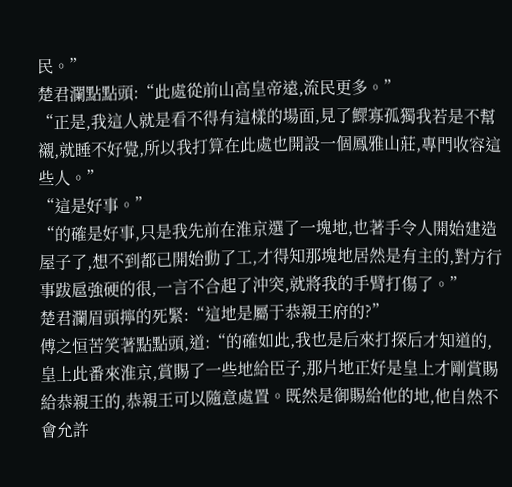民。”
楚君瀾點點頭:“此處從前山高皇帝遠,流民更多。”
“正是,我這人就是看不得有這樣的場面,見了鰥寡孤獨我若是不幫襯,就睡不好覺,所以我打算在此處也開設一個鳳雅山莊,專門收容這些人。”
“這是好事。”
“的確是好事,只是我先前在淮京選了一塊地,也著手令人開始建造屋子了,想不到都已開始動了工,才得知那塊地居然是有主的,對方行事跋扈強硬的很,一言不合起了沖突,就將我的手臂打傷了。”
楚君瀾眉頭擰的死緊:“這地是屬于恭親王府的?”
傅之恒苦笑著點點頭,道:“的確如此,我也是后來打探后才知道的,皇上此番來淮京,賞賜了一些地給臣子,那片地正好是皇上才剛賞賜給恭親王的,恭親王可以隨意處置。既然是御賜給他的地,他自然不會允許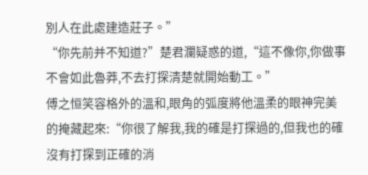別人在此處建造莊子。”
“你先前并不知道?”楚君瀾疑惑的道,“這不像你,你做事不會如此魯莽,不去打探清楚就開始動工。”
傅之恒笑容格外的溫和,眼角的弧度將他溫柔的眼神完美的掩藏起來:“你很了解我,我的確是打探過的,但我也的確沒有打探到正確的消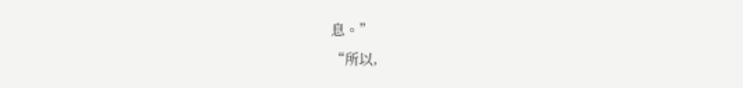息。”
“所以,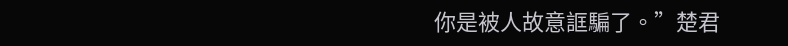你是被人故意誆騙了。”楚君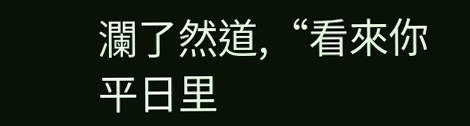瀾了然道,“看來你平日里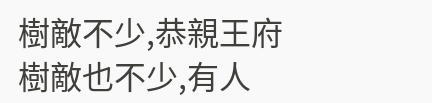樹敵不少,恭親王府樹敵也不少,有人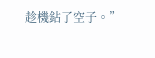趁機鉆了空子。”